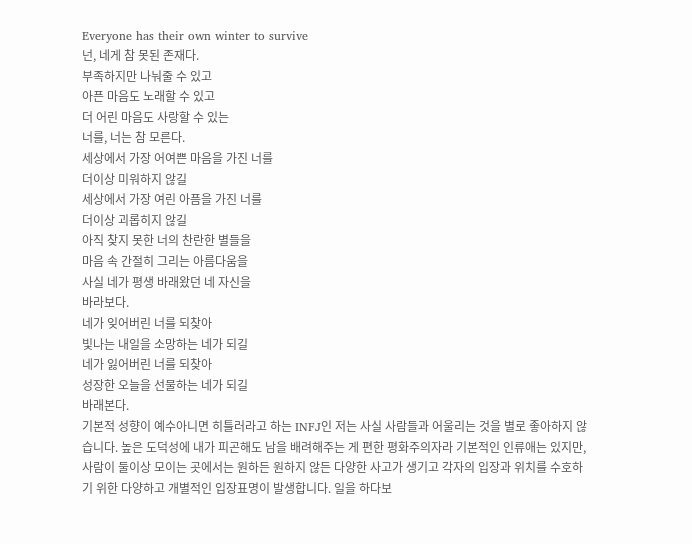Everyone has their own winter to survive
넌, 네게 참 못된 존재다.
부족하지만 나눠줄 수 있고
아픈 마음도 노래할 수 있고
더 어린 마음도 사랑할 수 있는
너를, 너는 참 모른다.
세상에서 가장 어여쁜 마음을 가진 너를
더이상 미워하지 않길
세상에서 가장 여린 아픔을 가진 너를
더이상 괴롭히지 않길
아직 찾지 못한 너의 찬란한 별들을
마음 속 간절히 그리는 아름다움을
사실 네가 평생 바래왔던 네 자신을
바라보다.
네가 잊어버린 너를 되찾아
빛나는 내일을 소망하는 네가 되길
네가 잃어버린 너를 되찾아
성장한 오늘을 선물하는 네가 되길
바래본다.
기본적 성향이 예수아니면 히틀러라고 하는 INFJ인 저는 사실 사람들과 어울리는 것을 별로 좋아하지 않습니다. 높은 도덕성에 내가 피곤해도 남을 배려해주는 게 편한 평화주의자라 기본적인 인류애는 있지만, 사람이 둘이상 모이는 곳에서는 원하든 원하지 않든 다양한 사고가 생기고 각자의 입장과 위치를 수호하기 위한 다양하고 개별적인 입장표명이 발생합니다. 일을 하다보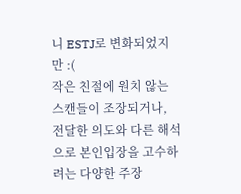니 ESTJ로 변화되었지만 :(
작은 친절에 원치 않는 스캔들이 조장되거나, 전달한 의도와 다른 해석으로 본인입장을 고수하려는 다양한 주장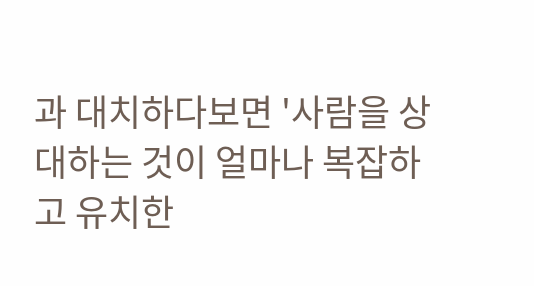과 대치하다보면 '사람을 상대하는 것이 얼마나 복잡하고 유치한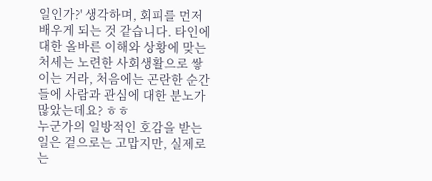일인가?' 생각하며, 회피를 먼저 배우게 되는 것 같습니다. 타인에 대한 올바른 이해와 상황에 맞는 처세는 노련한 사회생활으로 쌓이는 거라, 처음에는 곤란한 순간들에 사람과 관심에 대한 분노가 많았는데요? ㅎㅎ
누군가의 일방적인 호감을 받는 일은 겉으로는 고맙지만, 실제로는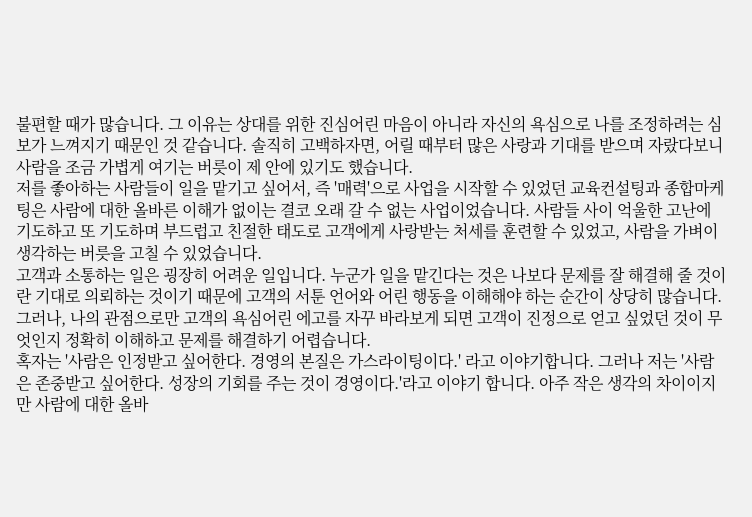불편할 때가 많습니다. 그 이유는 상대를 위한 진심어린 마음이 아니라 자신의 욕심으로 나를 조정하려는 심보가 느껴지기 때문인 것 같습니다. 솔직히 고백하자면, 어릴 때부터 많은 사랑과 기대를 받으며 자랐다보니 사람을 조금 가볍게 여기는 버릇이 제 안에 있기도 했습니다.
저를 좋아하는 사람들이 일을 맡기고 싶어서, 즉 '매력'으로 사업을 시작할 수 있었던 교육컨설팅과 종합마케팅은 사람에 대한 올바른 이해가 없이는 결코 오래 갈 수 없는 사업이었습니다. 사람들 사이 억울한 고난에 기도하고 또 기도하며 부드럽고 친절한 태도로 고객에게 사랑받는 처세를 훈련할 수 있었고, 사람을 가벼이 생각하는 버릇을 고칠 수 있었습니다.
고객과 소통하는 일은 굉장히 어려운 일입니다. 누군가 일을 맡긴다는 것은 나보다 문제를 잘 해결해 줄 것이란 기대로 의뢰하는 것이기 때문에 고객의 서툰 언어와 어린 행동을 이해해야 하는 순간이 상당히 많습니다. 그러나, 나의 관점으로만 고객의 욕심어린 에고를 자꾸 바라보게 되면 고객이 진정으로 얻고 싶었던 것이 무엇인지 정확히 이해하고 문제를 해결하기 어렵습니다.
혹자는 '사람은 인정받고 싶어한다. 경영의 본질은 가스라이팅이다.' 라고 이야기합니다. 그러나 저는 '사람은 존중받고 싶어한다. 성장의 기회를 주는 것이 경영이다.'라고 이야기 합니다. 아주 작은 생각의 차이이지만 사람에 대한 올바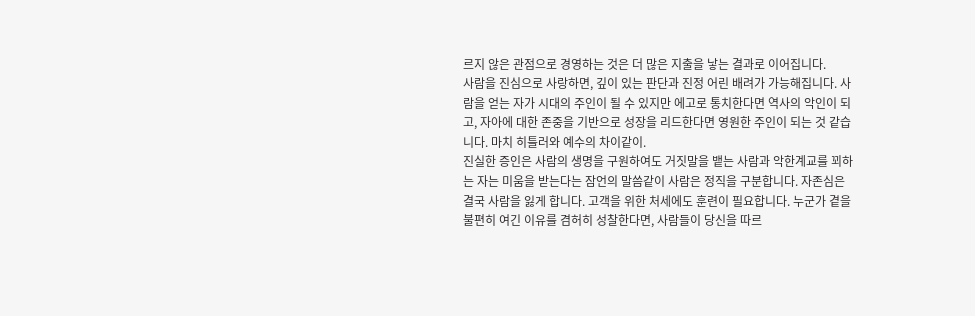르지 않은 관점으로 경영하는 것은 더 많은 지출을 낳는 결과로 이어집니다.
사람을 진심으로 사랑하면, 깊이 있는 판단과 진정 어린 배려가 가능해집니다. 사람을 얻는 자가 시대의 주인이 될 수 있지만 에고로 통치한다면 역사의 악인이 되고, 자아에 대한 존중을 기반으로 성장을 리드한다면 영원한 주인이 되는 것 같습니다. 마치 히틀러와 예수의 차이같이.
진실한 증인은 사람의 생명을 구원하여도 거짓말을 뱉는 사람과 악한계교를 꾀하는 자는 미움을 받는다는 잠언의 말씀같이 사람은 정직을 구분합니다. 자존심은 결국 사람을 잃게 합니다. 고객을 위한 처세에도 훈련이 필요합니다. 누군가 곁을 불편히 여긴 이유를 겸허히 성찰한다면, 사람들이 당신을 따르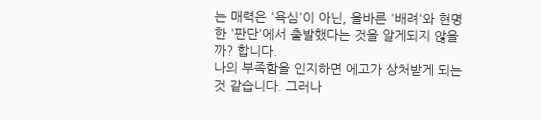는 매력은 '욕심'이 아닌, 올바른 '배려'와 현명한 '판단'에서 출발했다는 것을 알게되지 않을까? 합니다.
나의 부족함을 인지하면 에고가 상처받게 되는 것 같습니다. 그러나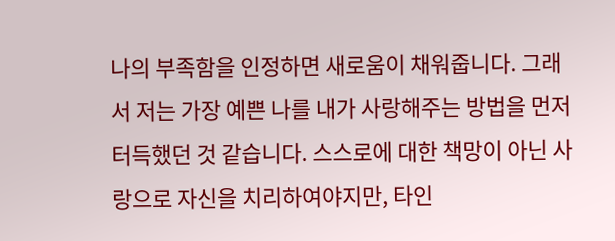나의 부족함을 인정하면 새로움이 채워줍니다. 그래서 저는 가장 예쁜 나를 내가 사랑해주는 방법을 먼저 터득했던 것 같습니다. 스스로에 대한 책망이 아닌 사랑으로 자신을 치리하여야지만, 타인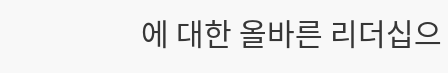에 대한 올바른 리더십으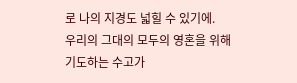로 나의 지경도 넓힐 수 있기에.
우리의 그대의 모두의 영혼을 위해 기도하는 수고가